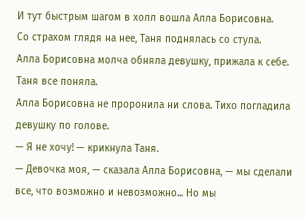И тут быстрым шагом в холл вошла Алла Борисовна.
Со страхом глядя на нее, Таня поднялась со стула.
Алла Борисовна молча обняла девушку, прижала к себе.
Таня все поняла.
Алла Борисовна не проронила ни слова. Тихо погладила девушку по голове.
— Я не хочу! — крикнула Таня.
— Девочка моя, — сказала Алла Борисовна, — мы сделали все, что возможно и невозможно... Но мы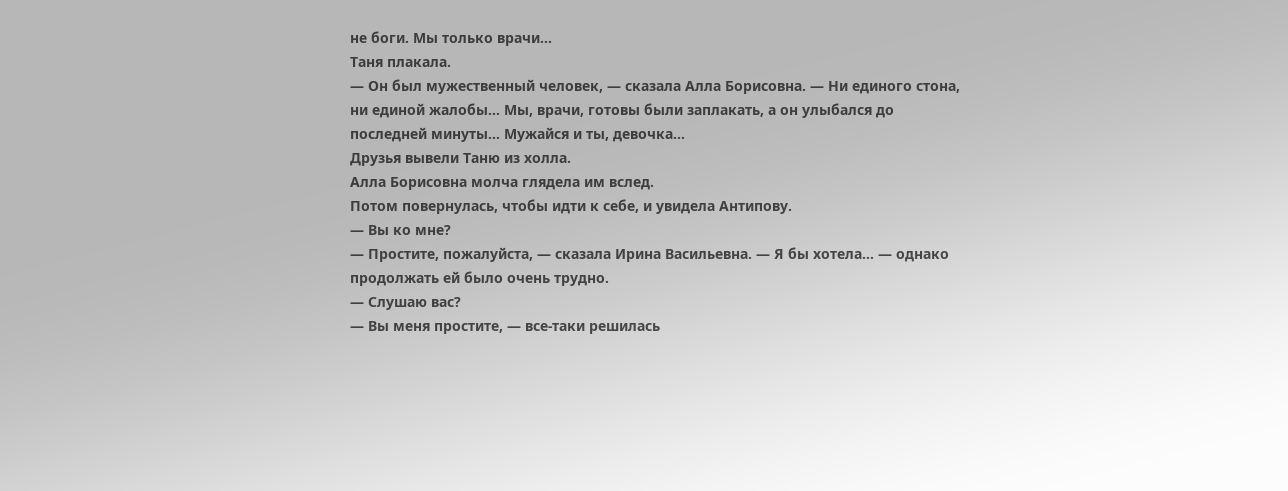не боги. Мы только врачи...
Таня плакала.
— Он был мужественный человек, — сказала Алла Борисовна. — Ни единого стона, ни единой жалобы... Мы, врачи, готовы были заплакать, а он улыбался до последней минуты... Мужайся и ты, девочка…
Друзья вывели Таню из холла.
Алла Борисовна молча глядела им вслед.
Потом повернулась, чтобы идти к себе, и увидела Антипову.
— Вы ко мне?
— Простите, пожалуйста, — сказала Ирина Васильевна. — Я бы хотела... — однако продолжать ей было очень трудно.
— Слушаю вас?
— Вы меня простите, — все-таки решилась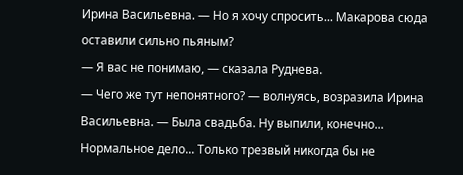Ирина Васильевна. — Но я хочу спросить... Макарова сюда оставили сильно пьяным?
— Я вас не понимаю, — сказала Руднева.
— Чего же тут непонятного? — волнуясь, возразила Ирина Васильевна. — Была свадьба. Ну выпили, конечно... Нормальное дело... Только трезвый никогда бы не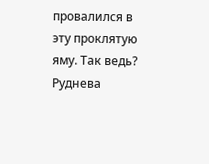провалился в эту проклятую яму. Так ведь?
Руднева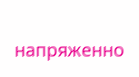напряженно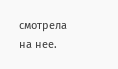смотрела на нее.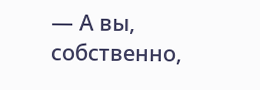— А вы, собственно,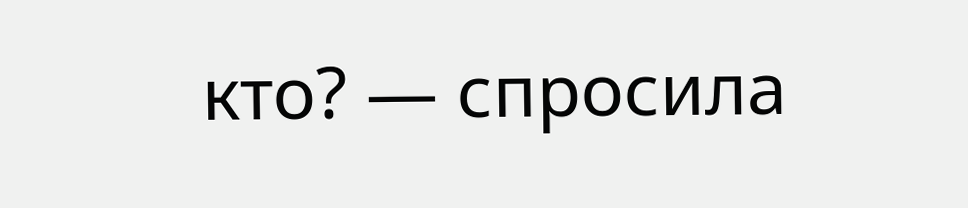кто? — спросила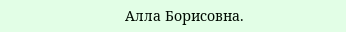Алла Борисовна.